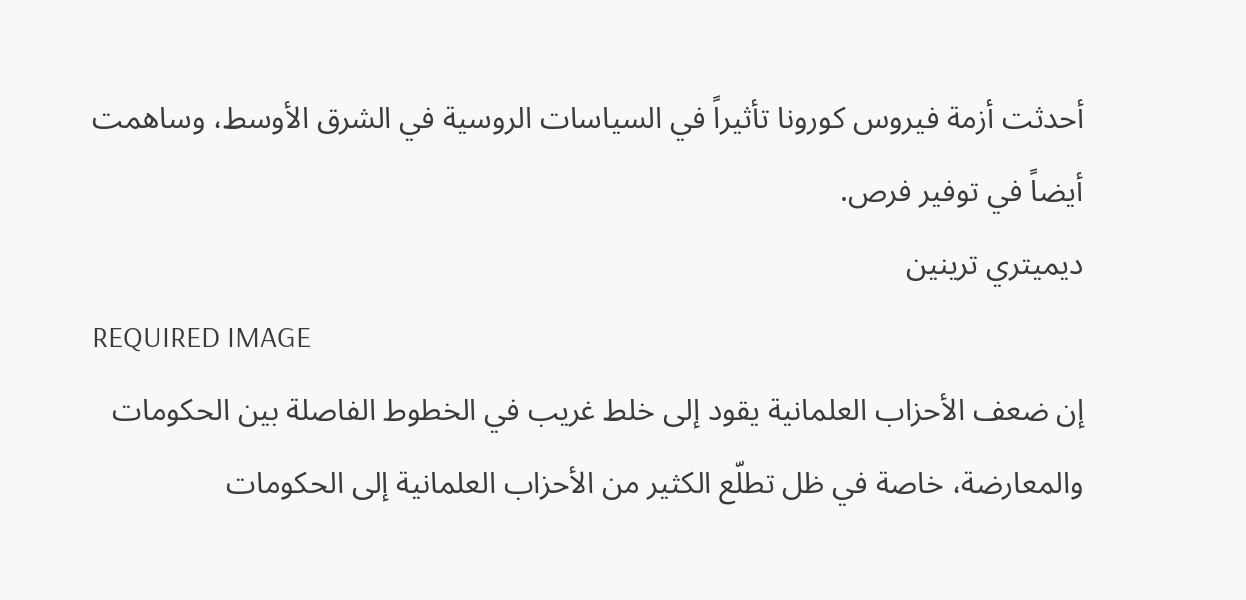أحدثت أزمة فيروس كورونا تأثيراً في السياسات الروسية في الشرق الأوسط، وساهمت أيضاً في توفير فرص.
ديميتري ترينين
REQUIRED IMAGE
إن ضعف الأحزاب العلمانية يقود إلى خلط غريب في الخطوط الفاصلة بين الحكومات والمعارضة، خاصة في ظل تطلّع الكثير من الأحزاب العلمانية إلى الحكومات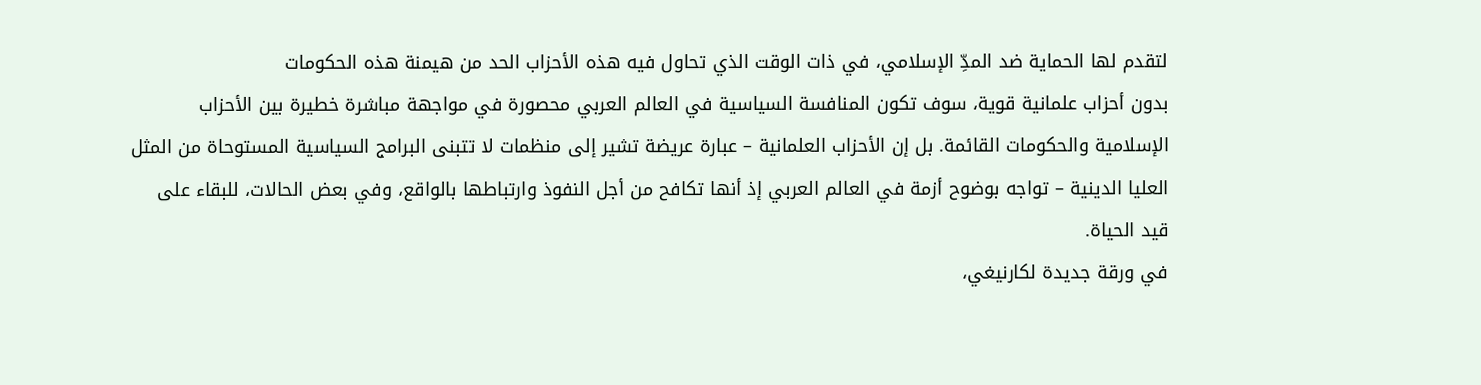لتقدم لها الحماية ضد المدِّ الإسلامي، في ذات الوقت الذي تحاول فيه هذه الأحزاب الحد من هيمنة هذه الحكومات
بدون أحزاب علمانية قوية، سوف تكون المنافسة السياسية في العالم العربي محصورة في مواجهة مباشرة خطيرة بين الأحزاب الإسلامية والحكومات القائمة. بل إن الأحزاب العلمانية – عبارة عريضة تشير إلى منظمات لا تتبنى البرامج السياسية المستوحاة من المثل العليا الدينية – تواجه بوضوح أزمة في العالم العربي إذ أنها تكافح من أجل النفوذ وارتباطها بالواقع، وفي بعض الحالات، للبقاء على قيد الحياة.
في ورقة جديدة لكارنيغي،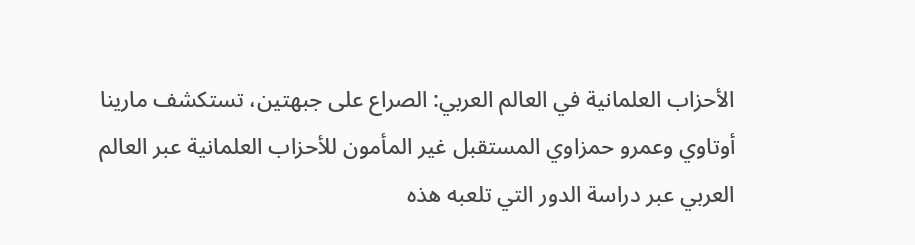الأحزاب العلمانية في العالم العربي: الصراع على جبهتين، تستكشف مارينا أوتاوي وعمرو حمزاوي المستقبل غير المأمون للأحزاب العلمانية عبر العالم العربي عبر دراسة الدور التي تلعبه هذه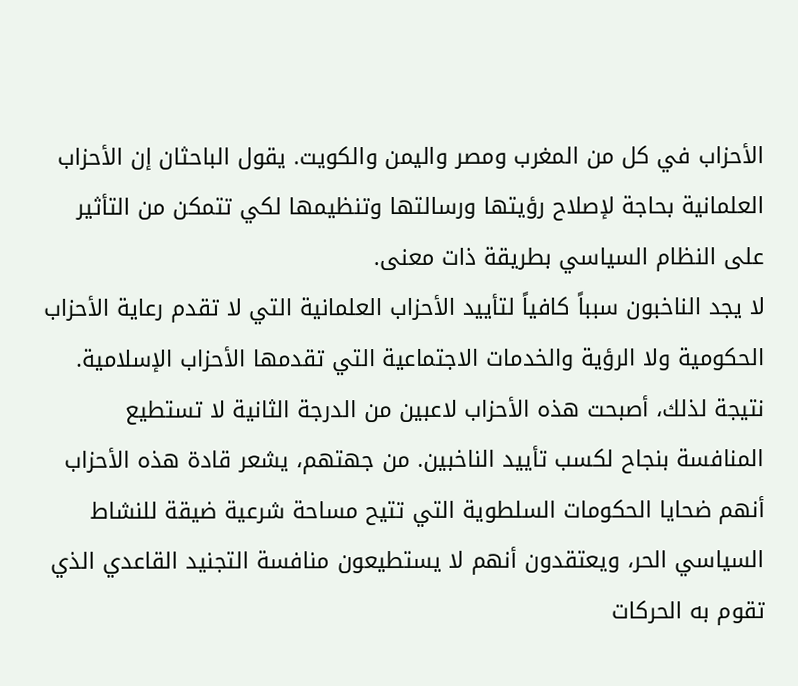الأحزاب في كل من المغرب ومصر واليمن والكويت. يقول الباحثان إن الأحزاب العلمانية بحاجة لإصلاح رؤيتها ورسالتها وتنظيمها لكي تتمكن من التأثير على النظام السياسي بطريقة ذات معنى.
لا يجد الناخبون سبباً كافياً لتأييد الأحزاب العلمانية التي لا تقدم رعاية الأحزاب الحكومية ولا الرؤية والخدمات الاجتماعية التي تقدمها الأحزاب الإسلامية. نتيجة لذلك، أصبحت هذه الأحزاب لاعبين من الدرجة الثانية لا تستطيع المنافسة بنجاح لكسب تأييد الناخبين. من جهتهم، يشعر قادة هذه الأحزاب أنهم ضحايا الحكومات السلطوية التي تتيح مساحة شرعية ضيقة للنشاط السياسي الحر، ويعتقدون أنهم لا يستطيعون منافسة التجنيد القاعدي الذي تقوم به الحركات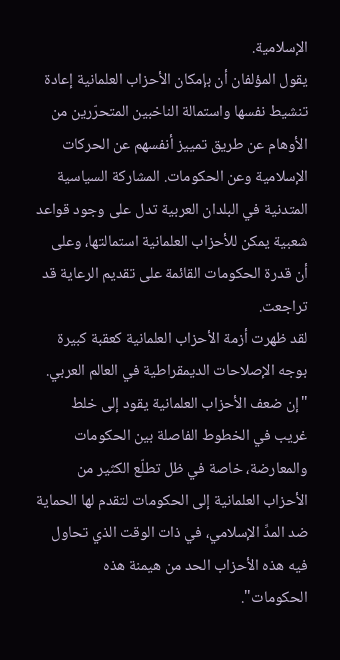الإسلامية.
يقول المؤلفان أن بإمكان الأحزاب العلمانية إعادة تنشيط نفسها واستمالة الناخبين المتحرّرين من الأوهام عن طريق تمييز أنفسهم عن الحركات الإسلامية وعن الحكومات. المشاركة السياسية المتدنية في البلدان العربية تدل على وجود قواعد شعبية يمكن للأحزاب العلمانية استمالتها، وعلى أن قدرة الحكومات القائمة على تقديم الرعاية قد تراجعت.
لقد ظهرت أزمة الأحزاب العلمانية كعقبة كبيرة بوجه الإصلاحات الديمقراطية في العالم العربي. "إن ضعف الأحزاب العلمانية يقود إلى خلط غريب في الخطوط الفاصلة بين الحكومات والمعارضة، خاصة في ظل تطلّع الكثير من الأحزاب العلمانية إلى الحكومات لتقدم لها الحماية ضد المدِّ الإسلامي، في ذات الوقت الذي تحاول فيه هذه الأحزاب الحد من هيمنة هذه الحكومات".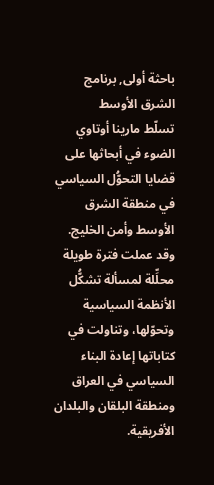باحثة أولى, برنامج الشرق الأوسط
تسلّط مارينا أوتاوي الضوء في أبحاثها على قضايا التحوُّل السياسي في منطقة الشرق الأوسط وأمن الخليج. وقد عملت فترة طويلة محلِّلة لمسألة تشكُّل الأنظمة السياسية وتحوّلها، وتناولت في كتاباتها إعادة البناء السياسي في العراق ومنطقة البلقان والبلدان الأفريقية.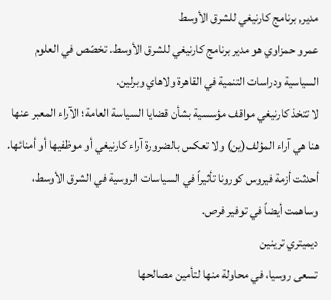مدير, برنامج كارنيغي للشرق الأوسط
عمرو حمزاوي هو مدير برنامج كارنيغي للشرق الأوسط. تخصّص في العلوم السياسية ودراسات التنمية في القاهرة ولاهاي وبرلين.
لا تتخذ كارنيغي مواقف مؤسسية بشأن قضايا السياسة العامة؛ الآراء المعبر عنها هنا هي آراء المؤلف(ين) ولا تعكس بالضرورة آراء كارنيغي أو موظفيها أو أمنائها.
أحدثت أزمة فيروس كورونا تأثيراً في السياسات الروسية في الشرق الأوسط، وساهمت أيضاً في توفير فرص.
ديميتري ترينين
تسعى روسيا، في محاولة منها لتأمين مصالحها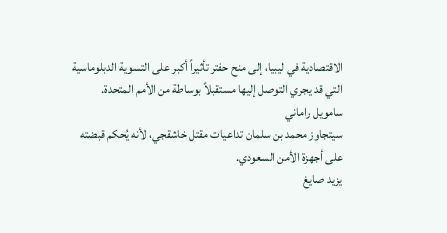الاقتصادية في ليبيا، إلى منح حفتر تأثيراً أكبر على التسوية الدبلوماسية التي قد يجري التوصل إليها مستقبلاً بوساطة من الأمم المتحدة.
سامويل راماني
سيتجاوز محمد بن سلمان تداعيات مقتل خاشقجي، لأنه يُحكم قبضته على أجهزة الأمن السعودي.
يزيد صايغ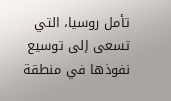تأمل روسيا، التي تسعى إلى توسيع نفوذها في منطقة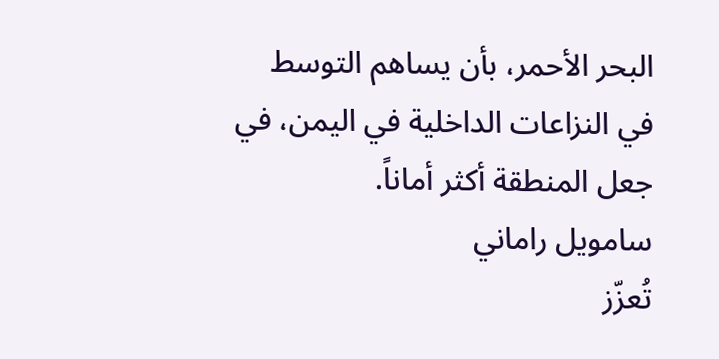البحر الأحمر، بأن يساهم التوسط في النزاعات الداخلية في اليمن، في جعل المنطقة أكثر أماناً.
سامويل راماني
تُعزّز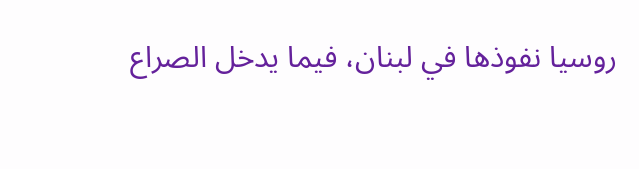روسيا نفوذها في لبنان، فيما يدخل الصراع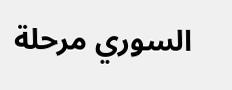السوري مرحلة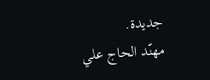جديدة.
مهنّد الحاج علي